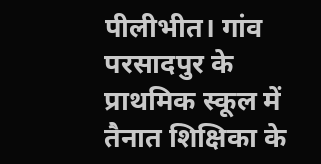पीलीभीत। गांव परसादपुर के प्राथमिक स्कूल में तैनात शिक्षिका के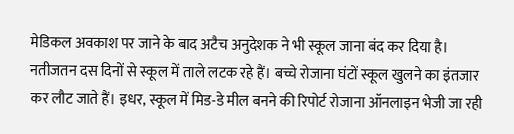मेडिकल अवकाश पर जाने के बाद अटैच अनुदेशक ने भी स्कूल जाना बंद कर दिया है। नतीजतन दस दिनों से स्कूल में ताले लटक रहे हैं। बच्चे रोजाना घंटों स्कूल खुलने का इंतजार कर लौट जाते हैं। इधर, स्कूल में मिड-डे मील बनने की रिपोर्ट रोजाना ऑनलाइन भेजी जा रही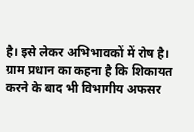है। इसे लेकर अभिभावकों में रोष है।
ग्राम प्रधान का कहना है कि शिकायत करने के बाद भी विभागीय अफसर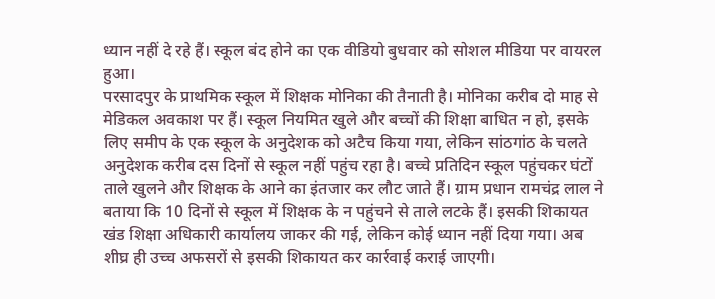ध्यान नहीं दे रहे हैं। स्कूल बंद होने का एक वीडियो बुधवार को सोशल मीडिया पर वायरल हुआ।
परसादपुर के प्राथमिक स्कूल में शिक्षक मोनिका की तैनाती है। मोनिका करीब दो माह से मेडिकल अवकाश पर हैं। स्कूल नियमित खुले और बच्चों की शिक्षा बाधित न हो, इसके लिए समीप के एक स्कूल के अनुदेशक को अटैच किया गया, लेकिन सांठगांठ के चलते अनुदेशक करीब दस दिनों से स्कूल नहीं पहुंच रहा है। बच्चे प्रतिदिन स्कूल पहुंचकर घंटों ताले खुलने और शिक्षक के आने का इंतजार कर लौट जाते हैं। ग्राम प्रधान रामचंद्र लाल ने बताया कि 10 दिनों से स्कूल में शिक्षक के न पहुंचने से ताले लटके हैं। इसकी शिकायत खंड शिक्षा अधिकारी कार्यालय जाकर की गई, लेकिन कोई ध्यान नहीं दिया गया। अब शीघ्र ही उच्च अफसरों से इसकी शिकायत कर कार्रवाई कराई जाएगी।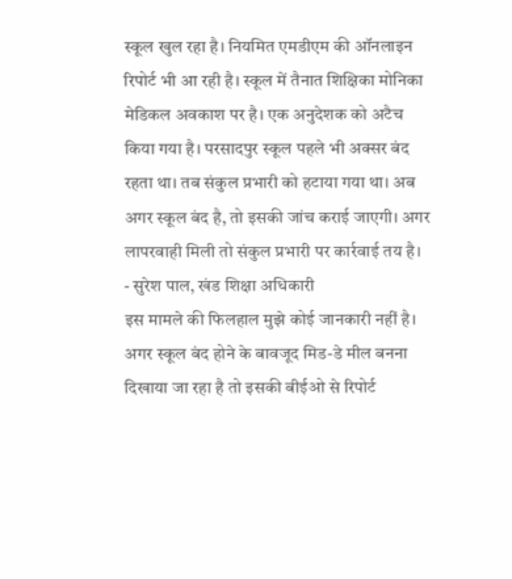स्कूल खुल रहा है। नियमित एमडीएम की ऑनलाइन रिपोर्ट भी आ रही है। स्कूल में तैनात शिक्षिका मोनिका मेडिकल अवकाश पर है। एक अनुदेशक को अटैच किया गया है। परसादपुर स्कूल पहले भी अक्सर बंद रहता था। तब संकुल प्रभारी को हटाया गया था। अब अगर स्कूल बंद है, तो इसकी जांच कराई जाएगी। अगर लापरवाही मिली तो संकुल प्रभारी पर कार्रवाई तय है।
- सुरेश पाल, खंड शिक्षा अधिकारी
इस मामले की फिलहाल मुझे कोई जानकारी नहीं है। अगर स्कूल बंद होने के बावजूद मिड-डे मील बनना दिखाया जा रहा है तो इसकी बीईओ से रिपोर्ट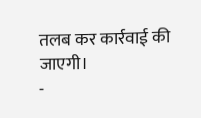तलब कर कार्रवाई की जाएगी।
-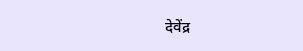देवेंद्र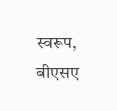स्वरूप, बीएसए